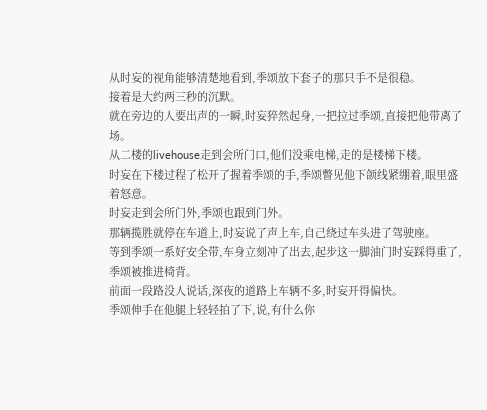从时妄的视角能够清楚地看到,季颂放下套子的那只手不是很稳。
接着是大约两三秒的沉默。
就在旁边的人要出声的一瞬,时妄猝然起身,一把拉过季颂,直接把他带离了场。
从二楼的livehouse走到会所门口,他们没乘电梯,走的是楼梯下楼。
时妄在下楼过程了松开了握着季颂的手,季颂瞥见他下颌线紧绷着,眼里盛着怒意。
时妄走到会所门外,季颂也跟到门外。
那辆揽胜就停在车道上,时妄说了声上车,自己绕过车头进了驾驶座。
等到季颂一系好安全带,车身立刻冲了出去,起步这一脚油门时妄踩得重了,季颂被推进椅背。
前面一段路没人说话,深夜的道路上车辆不多,时妄开得偏快。
季颂伸手在他腿上轻轻拍了下,说,有什么你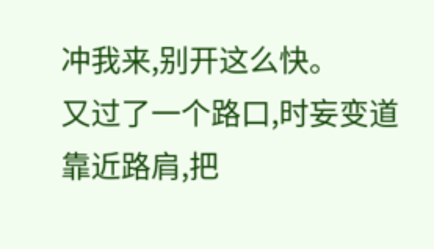冲我来,别开这么快。
又过了一个路口,时妄变道靠近路肩,把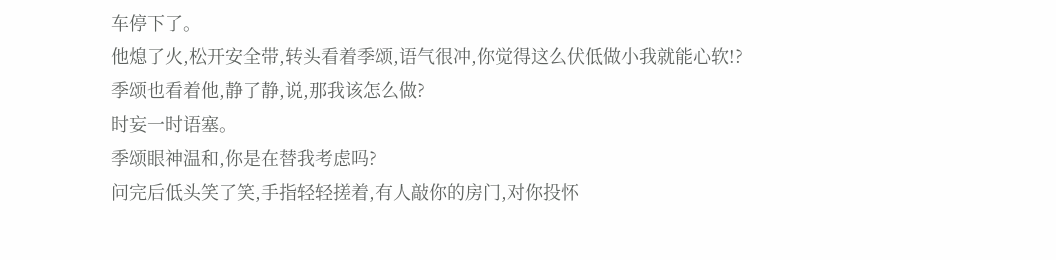车停下了。
他熄了火,松开安全带,转头看着季颂,语气很冲,你觉得这么伏低做小我就能心软!?
季颂也看着他,静了静,说,那我该怎么做?
时妄一时语塞。
季颂眼神温和,你是在替我考虑吗?
问完后低头笑了笑,手指轻轻搓着,有人敲你的房门,对你投怀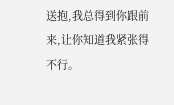送抱,我总得到你跟前来,让你知道我紧张得不行。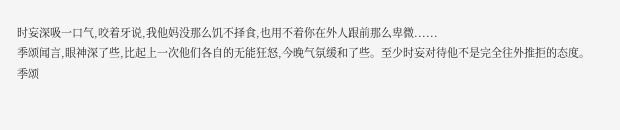时妄深吸一口气,咬着牙说,我他妈没那么饥不择食,也用不着你在外人跟前那么卑微......
季颂闻言,眼神深了些,比起上一次他们各自的无能狂怒,今晚气氛缓和了些。至少时妄对待他不是完全往外推拒的态度。
季颂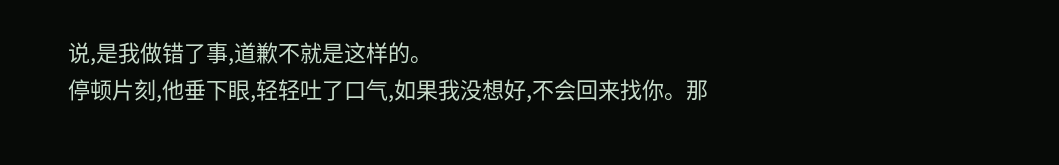说,是我做错了事,道歉不就是这样的。
停顿片刻,他垂下眼,轻轻吐了口气,如果我没想好,不会回来找你。那